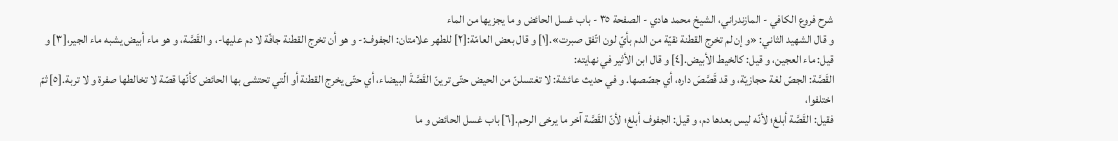شرح فروع الكافي - المازندراني، الشيخ محمد هادي - الصفحة ٣٥ - باب غسل الحائض و ما يجزيها من الماء
و قال الشهيد الثاني: «و إن لم تخرج القطنة نقيّة من الدم بأيّ لون اتّفق صبرت».[١] و قال بعض العامّة:[٢] للطهر علامتان: الجفوف:- و هو أن تخرج القطنة جافّة لا دم عليها-، و القَصَّة، و هو ماء أبيض يشبه ماء الجير،[٣] و قيل: ماء العجين، و قيل: كالخيط الأبيض.[٤] و قال ابن الأثير في نهايته:
القَصَّة: الجصّ لغة حجازيّة، و قد قَصَّصَ داره، أي جصّصها. و في حديث عائشة: لا تغتسلنّ من الحيض حتّى ترينّ القَصَّةَ البيضاء، أي حتّى يخرج القطنة أو الّتي تحتشى بها الحائض كأنّها قصّة لا تخالطها صفرة و لا تربة.[٥] ثمّ اختلفوا،
فقيل: القَصَّة أبلغ؛ لأنّه ليس بعدها دم، و قيل: الجفوف أبلغ؛ لأنّ القَصَّة آخر ما يرخى الرحم.[٦] باب غسل الحائض و ما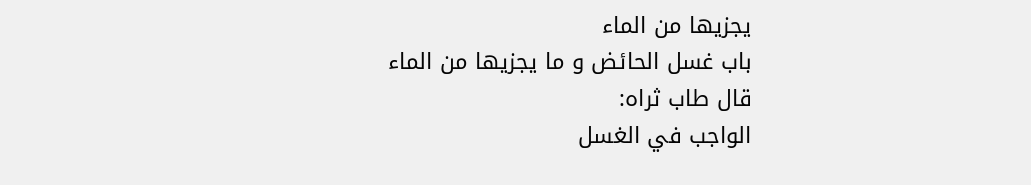يجزيها من الماء
باب غسل الحائض و ما يجزيها من الماء
قال طاب ثراه:
الواجب في الغسل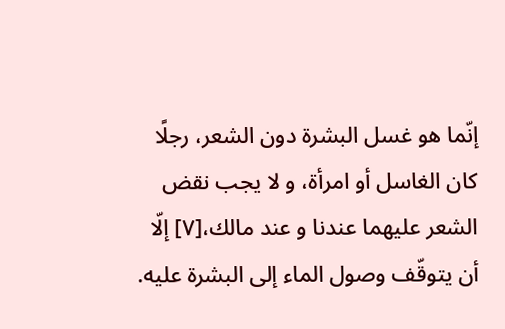إنّما هو غسل البشرة دون الشعر، رجلًا كان الغاسل أو امرأة، و لا يجب نقض الشعر عليهما عندنا و عند مالك،[٧] إلّا أن يتوقّف وصول الماء إلى البشرة عليه.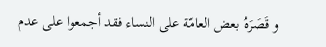و قَصَرَهُ بعض العامّة على النساء فقد أجمعوا على عدم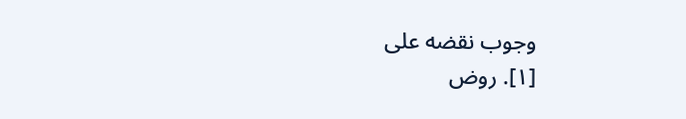وجوب نقضه على
[١]. روض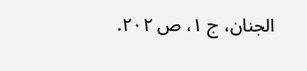الجنان، ج ١، ص ٢٠٢.